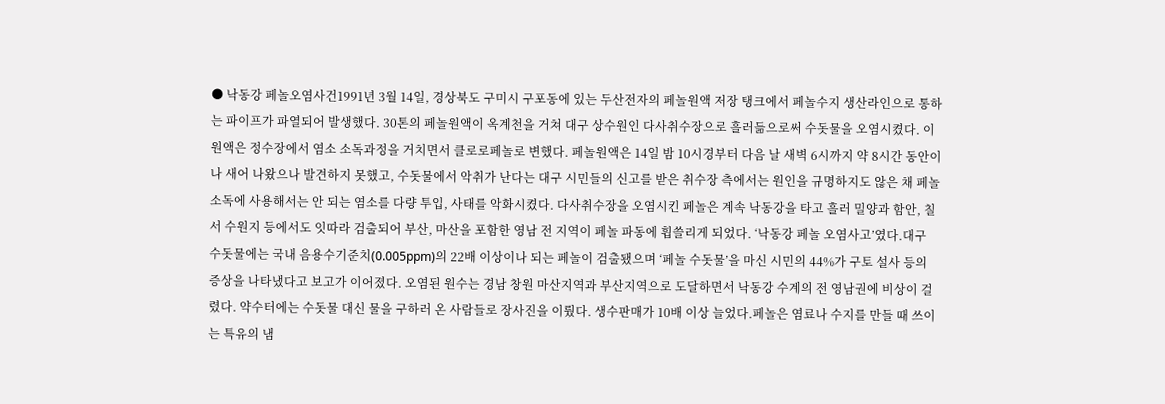● 낙동강 페놀오염사건1991년 3월 14일, 경상북도 구미시 구포동에 있는 두산전자의 페놀원액 저장 탱크에서 페놀수지 생산라인으로 통하는 파이프가 파열되어 발생했다. 30톤의 페놀원액이 옥계천을 거쳐 대구 상수원인 다사취수장으로 흘러듦으로써 수돗물을 오염시켰다. 이 원액은 정수장에서 염소 소독과정을 거치면서 클로로페놀로 변했다. 페놀원액은 14일 밤 10시경부터 다음 날 새벽 6시까지 약 8시간 동안이나 새어 나왔으나 발견하지 못했고, 수돗물에서 악취가 난다는 대구 시민들의 신고를 받은 취수장 측에서는 원인을 규명하지도 않은 채 페놀 소독에 사용해서는 안 되는 염소를 다량 투입, 사태를 악화시켰다. 다사취수장을 오염시킨 페놀은 계속 낙동강을 타고 흘러 밀양과 함안, 칠서 수원지 등에서도 잇따라 검출되어 부산, 마산을 포함한 영남 전 지역이 페놀 파동에 휩쓸리게 되었다. ‘낙동강 페놀 오염사고’였다.대구 수돗물에는 국내 음용수기준치(0.005ppm)의 22배 이상이나 되는 페놀이 검출됐으며 ‘페놀 수돗물’을 마신 시민의 44%가 구토 설사 등의 증상을 나타냈다고 보고가 이어졌다. 오염된 원수는 경남 창원 마산지역과 부산지역으로 도달하면서 낙동강 수계의 전 영남권에 비상이 걸렸다. 약수터에는 수돗물 대신 물을 구하러 온 사람들로 장사진을 이뤘다. 생수판매가 10배 이상 늘었다.페놀은 염료나 수지를 만들 때 쓰이는 특유의 냄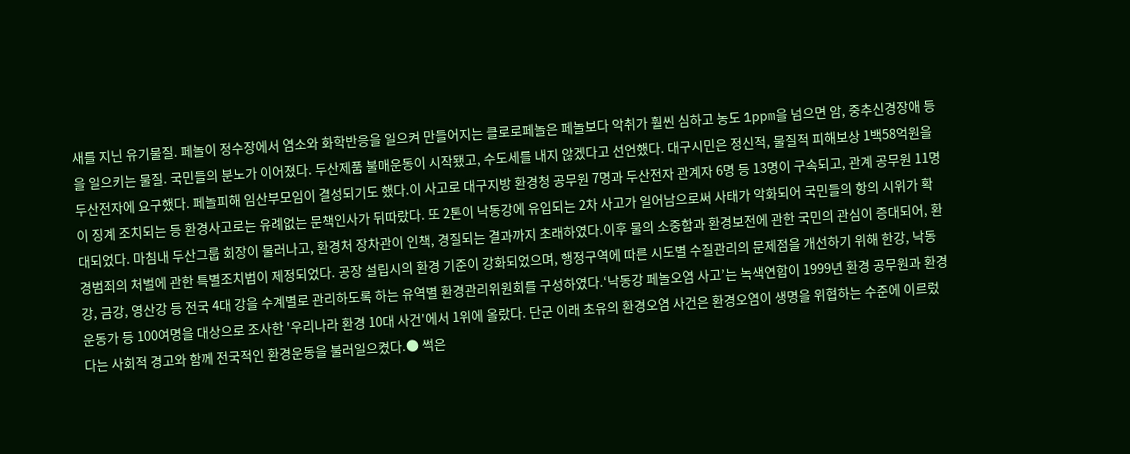새를 지닌 유기물질. 페놀이 정수장에서 염소와 화학반응을 일으켜 만들어지는 클로로페놀은 페놀보다 악취가 훨씬 심하고 농도 1ppm을 넘으면 암, 중추신경장애 등을 일으키는 물질. 국민들의 분노가 이어졌다. 두산제품 불매운동이 시작됐고, 수도세를 내지 않겠다고 선언했다. 대구시민은 정신적, 물질적 피해보상 1백58억원을 두산전자에 요구했다. 페놀피해 임산부모임이 결성되기도 했다.이 사고로 대구지방 환경청 공무원 7명과 두산전자 관계자 6명 등 13명이 구속되고, 관계 공무원 11명이 징계 조치되는 등 환경사고로는 유례없는 문책인사가 뒤따랐다. 또 2톤이 낙동강에 유입되는 2차 사고가 일어남으로써 사태가 악화되어 국민들의 항의 시위가 확대되었다. 마침내 두산그룹 회장이 물러나고, 환경처 장차관이 인책, 경질되는 결과까지 초래하였다.이후 물의 소중함과 환경보전에 관한 국민의 관심이 증대되어, 환경범죄의 처벌에 관한 특별조치법이 제정되었다. 공장 설립시의 환경 기준이 강화되었으며, 행정구역에 따른 시도별 수질관리의 문제점을 개선하기 위해 한강, 낙동강, 금강, 영산강 등 전국 4대 강을 수계별로 관리하도록 하는 유역별 환경관리위원회를 구성하였다.‘낙동강 페놀오염 사고’는 녹색연합이 1999년 환경 공무원과 환경운동가 등 100여명을 대상으로 조사한 '우리나라 환경 10대 사건'에서 1위에 올랐다. 단군 이래 초유의 환경오염 사건은 환경오염이 생명을 위협하는 수준에 이르렀다는 사회적 경고와 함께 전국적인 환경운동을 불러일으켰다.● 썩은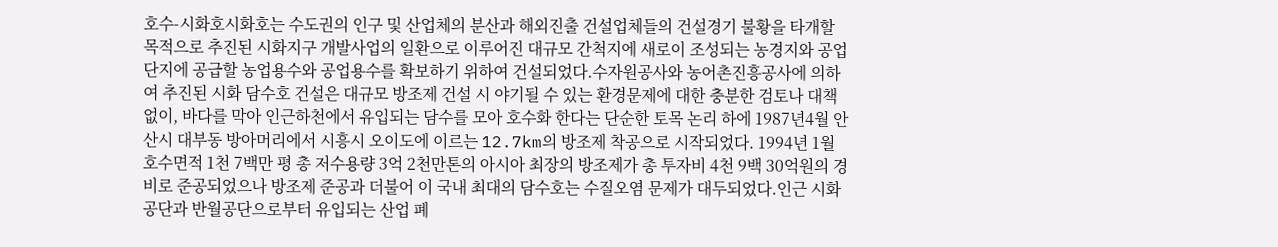호수-시화호시화호는 수도권의 인구 및 산업체의 분산과 해외진출 건설업체들의 건설경기 불황을 타개할 목적으로 추진된 시화지구 개발사업의 일환으로 이루어진 대규모 간척지에 새로이 조성되는 농경지와 공업단지에 공급할 농업용수와 공업용수를 확보하기 위하여 건설되었다.수자원공사와 농어촌진흥공사에 의하여 추진된 시화 담수호 건설은 대규모 방조제 건설 시 야기될 수 있는 환경문제에 대한 충분한 검토나 대책없이, 바다를 막아 인근하천에서 유입되는 담수를 모아 호수화 한다는 단순한 토목 논리 하에 1987년4월 안산시 대부동 방아머리에서 시흥시 오이도에 이르는 12.7km의 방조제 착공으로 시작되었다. 1994년 1월 호수면적 1천 7백만 평 총 저수용량 3억 2천만톤의 아시아 최장의 방조제가 총 투자비 4천 9백 30억원의 경비로 준공되었으나 방조제 준공과 더불어 이 국내 최대의 담수호는 수질오염 문제가 대두되었다.인근 시화공단과 반월공단으로부터 유입되는 산업 폐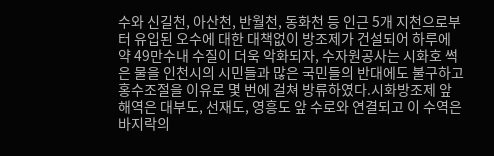수와 신길천, 아산천, 반월천, 동화천 등 인근 5개 지천으로부터 유입된 오수에 대한 대책없이 방조제가 건설되어 하루에 약 49만수내 수질이 더욱 악화되자, 수자원공사는 시화호 썩은 물을 인천시의 시민들과 많은 국민들의 반대에도 불구하고 홍수조절을 이유로 몇 번에 걸쳐 방류하였다.시화방조제 앞 해역은 대부도, 선재도, 영흥도 앞 수로와 연결되고 이 수역은 바지락의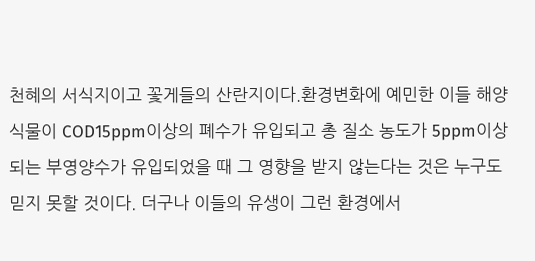천혜의 서식지이고 꽃게들의 산란지이다.환경변화에 예민한 이들 해양식물이 COD15ppm이상의 폐수가 유입되고 총 질소 농도가 5ppm이상되는 부영양수가 유입되었을 때 그 영향을 받지 않는다는 것은 누구도 믿지 못할 것이다. 더구나 이들의 유생이 그런 환경에서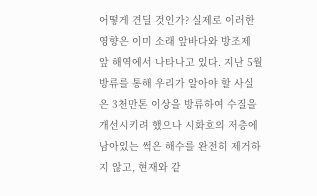어떻게 견딜 것인가? 실제로 이러한 영향은 이미 소래 앞바다와 방조제 앞 해역에서 나타나고 있다. 지난 5월 방류를 통해 우리가 알아야 할 사실은 3천만톤 이상을 방류하여 수질을 개선시키려 했으나 시화호의 저층에 남아있는 썩은 해수를 완전히 제거하지 않고, 현재와 같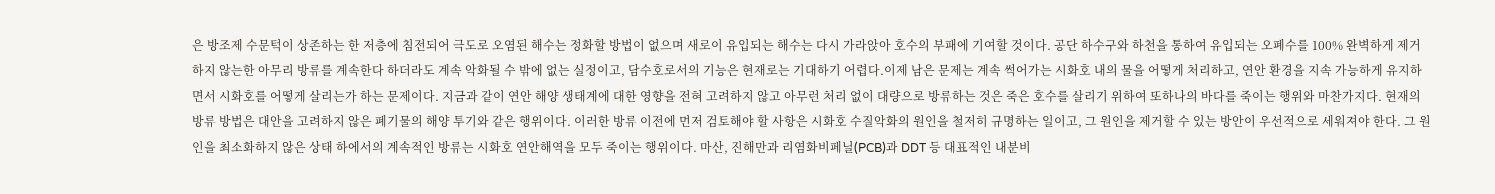은 방조제 수문턱이 상존하는 한 저층에 침전되어 극도로 오염된 해수는 정화할 방법이 없으며 새로이 유입되는 해수는 다시 가라앉아 호수의 부패에 기여할 것이다. 공단 하수구와 하천을 통하여 유입되는 오폐수를 100% 완벽하게 제거하지 않는한 아무리 방류를 계속한다 하더라도 계속 악화될 수 밖에 없는 실정이고, 담수호로서의 기능은 현재로는 기대하기 어렵다.이제 남은 문제는 계속 썩어가는 시화호 내의 물을 어떻게 처리하고, 연안 환경을 지속 가능하게 유지하면서 시화호를 어떻게 살리는가 하는 문제이다. 지금과 같이 연안 해양 생태계에 대한 영향을 전혀 고려하지 않고 아무런 처리 없이 대량으로 방류하는 것은 죽은 호수를 살리기 위하여 또하나의 바다를 죽이는 행위와 마찬가지다. 현재의 방류 방법은 대안을 고려하지 않은 폐기물의 해양 투기와 같은 행위이다. 이러한 방류 이전에 먼저 검토해야 할 사항은 시화호 수질악화의 원인을 철저히 규명하는 일이고, 그 원인을 제거할 수 있는 방안이 우선적으로 세워져야 한다. 그 원인을 최소화하지 않은 상태 하에서의 계속적인 방류는 시화호 연안해역을 모두 죽이는 행위이다. 마산, 진해만과 리염화비페닐(PCB)과 DDT 등 대표적인 내분비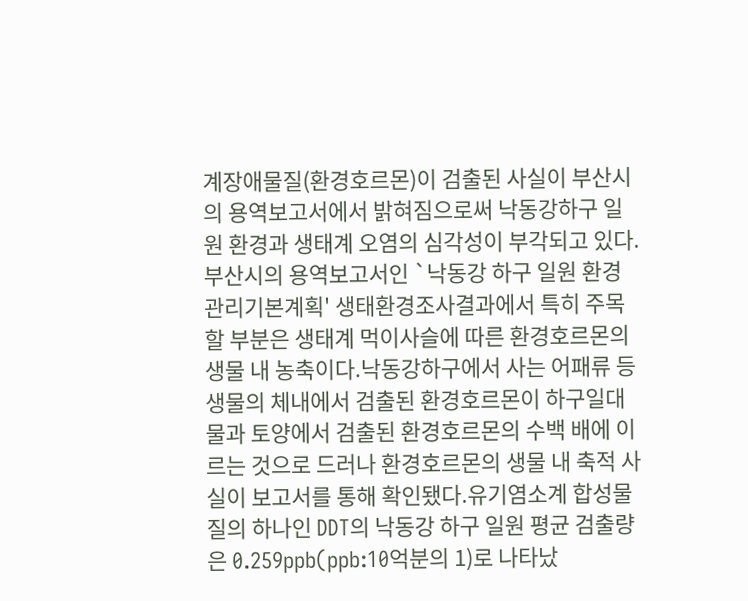계장애물질(환경호르몬)이 검출된 사실이 부산시의 용역보고서에서 밝혀짐으로써 낙동강하구 일원 환경과 생태계 오염의 심각성이 부각되고 있다.부산시의 용역보고서인 `낙동강 하구 일원 환경관리기본계획' 생태환경조사결과에서 특히 주목할 부분은 생태계 먹이사슬에 따른 환경호르몬의 생물 내 농축이다.낙동강하구에서 사는 어패류 등 생물의 체내에서 검출된 환경호르몬이 하구일대 물과 토양에서 검출된 환경호르몬의 수백 배에 이르는 것으로 드러나 환경호르몬의 생물 내 축적 사실이 보고서를 통해 확인됐다.유기염소계 합성물질의 하나인 DDT의 낙동강 하구 일원 평균 검출량은 0.259ppb(ppb:10억분의 1)로 나타났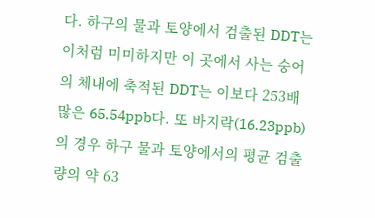다. 하구의 물과 토양에서 검출된 DDT는 이처럼 미미하지만 이 곳에서 사는 숭어의 체내에 축적된 DDT는 이보다 253배 많은 65.54ppb다. 또 바지락(16.23ppb)의 경우 하구 물과 토양에서의 평균 검출량의 약 63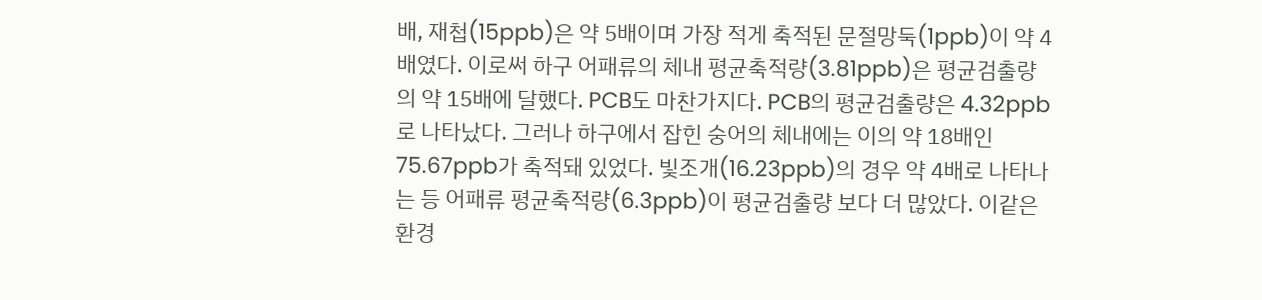배, 재첩(15ppb)은 약 5배이며 가장 적게 축적된 문절망둑(1ppb)이 약 4배였다. 이로써 하구 어패류의 체내 평균축적량(3.81ppb)은 평균검출량의 약 15배에 달했다. PCB도 마찬가지다. PCB의 평균검출량은 4.32ppb로 나타났다. 그러나 하구에서 잡힌 숭어의 체내에는 이의 약 18배인 75.67ppb가 축적돼 있었다. 빛조개(16.23ppb)의 경우 약 4배로 나타나는 등 어패류 평균축적량(6.3ppb)이 평균검출량 보다 더 많았다. 이같은 환경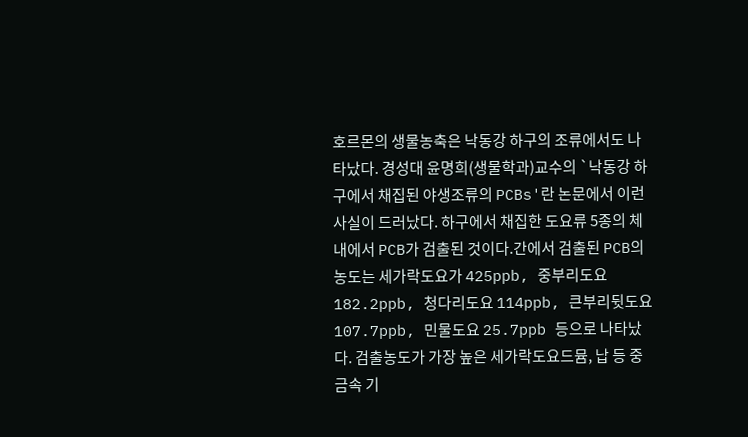호르몬의 생물농축은 낙동강 하구의 조류에서도 나타났다. 경성대 윤명희(생물학과)교수의 `낙동강 하구에서 채집된 야생조류의 PCBs'란 논문에서 이런 사실이 드러났다. 하구에서 채집한 도요류 5종의 체내에서 PCB가 검출된 것이다.간에서 검출된 PCB의 농도는 세가락도요가 425ppb, 중부리도요 182.2ppb, 청다리도요 114ppb, 큰부리뒷도요 107.7ppb, 민물도요 25.7ppb 등으로 나타났다. 검출농도가 가장 높은 세가락도요드뮴, 납 등 중금속 기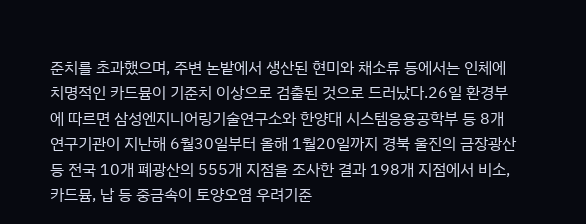준치를 초과했으며, 주변 논밭에서 생산된 현미와 채소류 등에서는 인체에 치명적인 카드뮴이 기준치 이상으로 검출된 것으로 드러났다.26일 환경부에 따르면 삼성엔지니어링기술연구소와 한양대 시스템응용공학부 등 8개 연구기관이 지난해 6월30일부터 올해 1월20일까지 경북 울진의 금장광산 등 전국 10개 폐광산의 555개 지점을 조사한 결과 198개 지점에서 비소, 카드뮴, 납 등 중금속이 토양오염 우려기준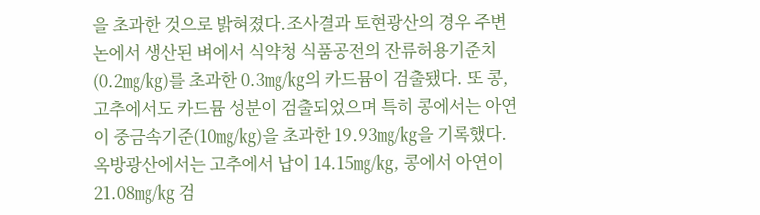을 초과한 것으로 밝혀졌다.조사결과 토현광산의 경우 주변 논에서 생산된 벼에서 식약청 식품공전의 잔류허용기준치(0.2㎎/㎏)를 초과한 0.3㎎/㎏의 카드뮴이 검출됐다. 또 콩, 고추에서도 카드뮴 성분이 검출되었으며 특히 콩에서는 아연이 중금속기준(10㎎/㎏)을 초과한 19.93㎎/㎏을 기록했다. 옥방광산에서는 고추에서 납이 14.15㎎/㎏, 콩에서 아연이 21.08㎎/㎏ 검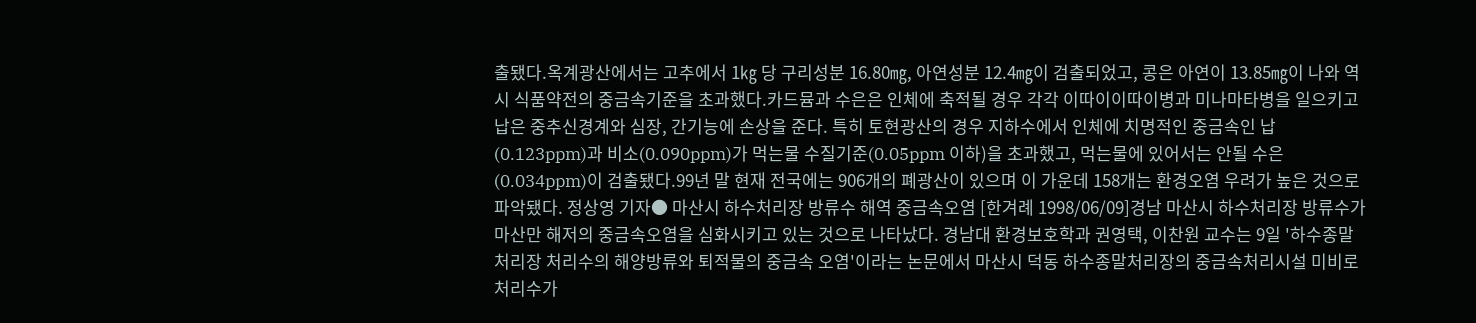출됐다.옥계광산에서는 고추에서 1㎏ 당 구리성분 16.80㎎, 아연성분 12.4㎎이 검출되었고, 콩은 아연이 13.85㎎이 나와 역시 식품약전의 중금속기준을 초과했다.카드뮴과 수은은 인체에 축적될 경우 각각 이따이이따이병과 미나마타병을 일으키고 납은 중추신경계와 심장, 간기능에 손상을 준다. 특히 토현광산의 경우 지하수에서 인체에 치명적인 중금속인 납(0.123ppm)과 비소(0.090ppm)가 먹는물 수질기준(0.05ppm 이하)을 초과했고, 먹는물에 있어서는 안될 수은(0.034ppm)이 검출됐다.99년 말 현재 전국에는 906개의 폐광산이 있으며 이 가운데 158개는 환경오염 우려가 높은 것으로 파악됐다. 정상영 기자● 마산시 하수처리장 방류수 해역 중금속오염 [한겨례 1998/06/09]경남 마산시 하수처리장 방류수가 마산만 해저의 중금속오염을 심화시키고 있는 것으로 나타났다. 경남대 환경보호학과 권영택, 이찬원 교수는 9일 '하수종말처리장 처리수의 해양방류와 퇴적물의 중금속 오염'이라는 논문에서 마산시 덕동 하수종말처리장의 중금속처리시설 미비로 처리수가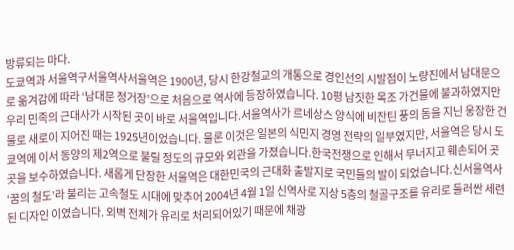방류되는 마다.
도쿄역과 서울역구서울역사서울역은 1900년, 당시 한강철교의 개통으로 경인선의 시발점이 노량진에서 남대문으로 옮겨감에 따라 ‘남대문 정거장’으로 처음으로 역사에 등장하였습니다. 10평 남짓한 목조 가건물에 불과하였지만 우리 민족의 근대사가 시작된 곳이 바로 서울역입니다.서울역사가 르네상스 양식에 비잔틴 풍의 돔을 지닌 웅장한 건물로 새로이 지어진 때는 1925년이었습니다. 물론 이것은 일본의 식민지 경영 전략의 일부였지만, 서울역은 당시 도쿄역에 이서 동양의 제2역으로 불릴 정도의 규모와 외관을 가졌습니다.한국전쟁으로 인해서 무너지고 훼손되어 곳곳을 보수하였습니다. 새롭게 단장한 서울역은 대한민국의 근대화 출발지로 국민들의 발이 되었습니다.신서울역사‘꿈의 철도’라 불리는 고속철도 시대에 맞추어 2004년 4월 1일 신역사로 지상 5층의 철골구조를 유리로 둘러싼 세련된 디자인 이였습니다. 외벽 전체가 유리로 처리되어있기 때문에 채광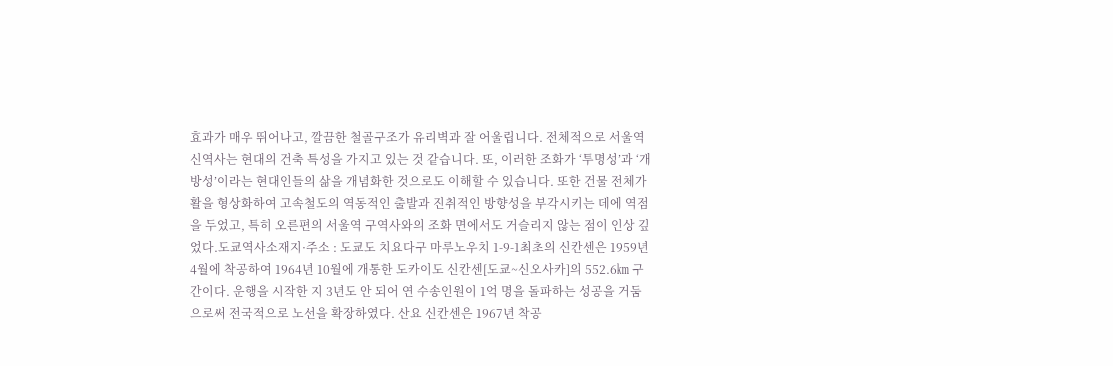효과가 매우 뛰어나고, 깔끔한 철골구조가 유리벽과 잘 어울립니다. 전체적으로 서울역 신역사는 현대의 건축 특성을 가지고 있는 것 같습니다. 또, 이러한 조화가 ‘투명성’과 ‘개방성’이라는 현대인들의 삶을 개념화한 것으로도 이해할 수 있습니다. 또한 건물 전체가 활을 형상화하여 고속철도의 역동적인 출발과 진취적인 방향성을 부각시키는 데에 역점을 두었고, 특히 오른편의 서울역 구역사와의 조화 면에서도 거슬리지 않는 점이 인상 깊었다.도쿄역사소재지·주소 : 도쿄도 치요다구 마루노우치 1-9-1최초의 신칸센은 1959년 4월에 착공하여 1964년 10월에 개통한 도카이도 신칸센[도쿄~신오사카]의 552.6㎞ 구간이다. 운행을 시작한 지 3년도 안 되어 연 수송인원이 1억 명을 돌파하는 성공을 거둠으로써 전국적으로 노선을 확장하였다. 산요 신칸센은 1967년 착공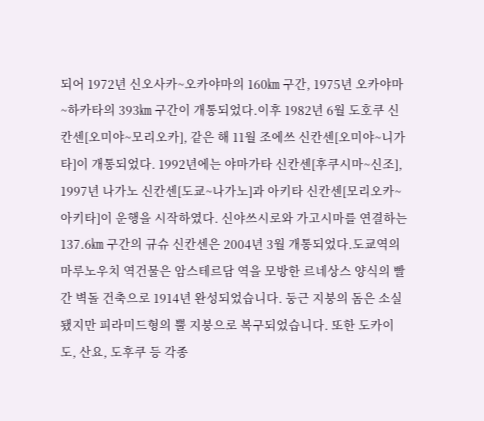되어 1972년 신오사카~오카야마의 160㎞ 구간, 1975년 오카야마~하카타의 393㎞ 구간이 개통되었다.이후 1982년 6월 도호쿠 신칸센[오미야~모리오카], 같은 해 11월 조에쓰 신칸센[오미야~니가타]이 개통되었다. 1992년에는 야마가타 신칸센[후쿠시마~신조], 1997년 나가노 신칸센[도쿄~나가노]과 아키타 신칸센[모리오카~아키타]이 운행을 시작하였다. 신야쓰시로와 가고시마를 연결하는 137.6㎞ 구간의 규슈 신칸센은 2004년 3월 개통되었다.도쿄역의 마루노우치 역건물은 암스테르담 역을 모방한 르네상스 양식의 빨간 벽돌 건축으로 1914년 완성되었습니다. 둥근 지붕의 돔은 소실됐지만 피라미드형의 뿔 지붕으로 복구되었습니다. 또한 도카이도, 산요, 도후쿠 등 각종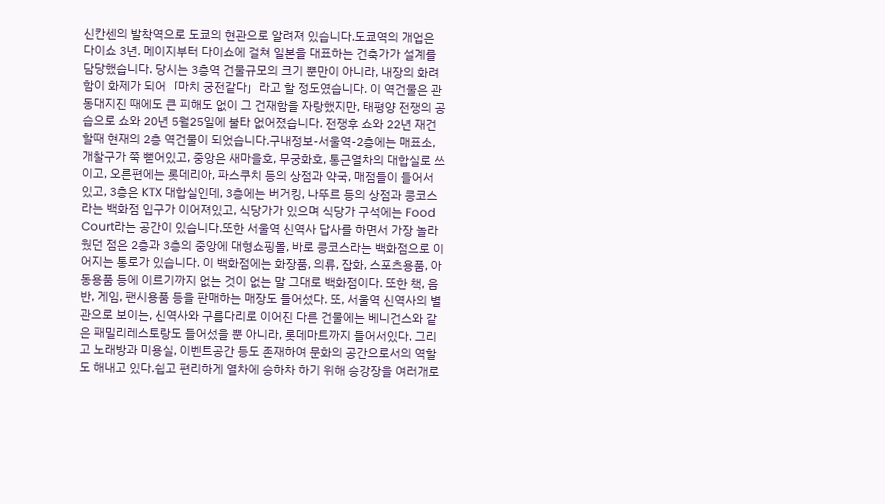신칸센의 발착역으로 도쿄의 현관으로 알려져 있습니다.도쿄역의 개업은 다이쇼 3년. 메이지부터 다이쇼에 걸쳐 일본을 대표하는 건축가가 설계를 담당했습니다. 당시는 3층역 건물규모의 크기 뿐만이 아니라, 내장의 화려함이 화제가 되어「마치 궁전같다」라고 할 정도였습니다. 이 역건물은 관동대지진 때에도 큰 피해도 없이 그 건재함을 자랑했지만, 태평양 전쟁의 공습으로 쇼와 20년 5월25일에 불타 없어졌습니다. 전쟁후 쇼와 22년 재건할때 현재의 2층 역건물이 되었습니다.구내정보-서울역-2층에는 매표소, 개찰구가 쭉 뻗어있고, 중앙은 새마을호, 무궁화호, 통근열차의 대합실로 쓰이고, 오른편에는 롯데리아, 파스쿠치 등의 상점과 약국, 매점들이 들어서 있고, 3층은 KTX 대합실인데, 3층에는 버거킹, 나뚜르 등의 상점과 콩코스라는 백화점 입구가 이어져있고, 식당가가 있으며 식당가 구석에는 Food Court라는 공간이 있습니다.또한 서울역 신역사 답사를 하면서 가장 놀라웠던 점은 2층과 3층의 중앙에 대형쇼핑몰, 바로 콩코스라는 백화점으로 이어지는 통로가 있습니다. 이 백화점에는 화장품, 의류, 잡화, 스포츠용품, 아동용품 등에 이르기까지 없는 것이 없는 말 그대로 백화점이다. 또한 책, 음반, 게임, 팬시용품 등을 판매하는 매장도 들어섰다. 또, 서울역 신역사의 별관으로 보이는, 신역사와 구름다리로 이어진 다른 건물에는 베니건스와 같은 패밀리레스토랑도 들어섰을 뿐 아니라, 롯데마트까지 들어서있다. 그리고 노래방과 미용실, 이벤트공간 등도 존재하여 문화의 공간으로서의 역할도 해내고 있다.쉽고 편리하게 열차에 승하차 하기 위해 승강장을 여러개로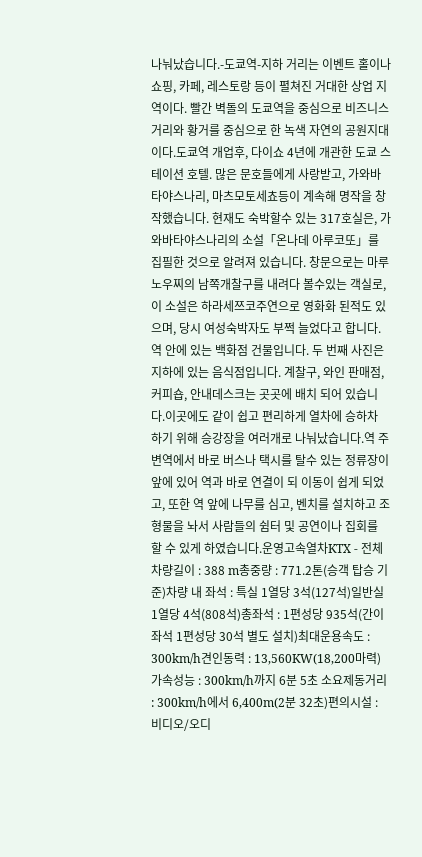나눠났습니다.-도쿄역-지하 거리는 이벤트 홀이나 쇼핑, 카페, 레스토랑 등이 펼쳐진 거대한 상업 지역이다. 빨간 벽돌의 도쿄역을 중심으로 비즈니스 거리와 황거를 중심으로 한 녹색 자연의 공원지대이다.도쿄역 개업후, 다이쇼 4년에 개관한 도쿄 스테이션 호텔. 많은 문호들에게 사랑받고, 가와바타야스나리, 마츠모토세쵸등이 계속해 명작을 창작했습니다. 현재도 숙박할수 있는 317호실은, 가와바타야스나리의 소설「온나데 아루코또」를 집필한 것으로 알려져 있습니다. 창문으로는 마루노우찌의 남쪽개찰구를 내려다 볼수있는 객실로, 이 소설은 하라세쯔코주연으로 영화화 된적도 있으며, 당시 여성숙박자도 부쩍 늘었다고 합니다.역 안에 있는 백화점 건물입니다. 두 번째 사진은 지하에 있는 음식점입니다. 계찰구, 와인 판매점, 커피숍, 안내데스크는 곳곳에 배치 되어 있습니다.이곳에도 같이 쉽고 편리하게 열차에 승하차 하기 위해 승강장을 여러개로 나눠났습니다.역 주변역에서 바로 버스나 택시를 탈수 있는 정류장이 앞에 있어 역과 바로 연결이 되 이동이 쉽게 되었고, 또한 역 앞에 나무를 심고, 벤치를 설치하고 조형물을 놔서 사람들의 쉼터 및 공연이나 집회를 할 수 있게 하였습니다.운영고속열차KTX - 전체차량길이 : 388 m총중량 : 771.2톤(승객 탑승 기준)차량 내 좌석 : 특실 1열당 3석(127석)일반실 1열당 4석(808석)총좌석 : 1편성당 935석(간이좌석 1편성당 30석 별도 설치)최대운용속도 : 300km/h견인동력 : 13,560KW(18,200마력)가속성능 : 300km/h까지 6분 5초 소요제동거리 : 300km/h에서 6,400m(2분 32초)편의시설 : 비디오/오디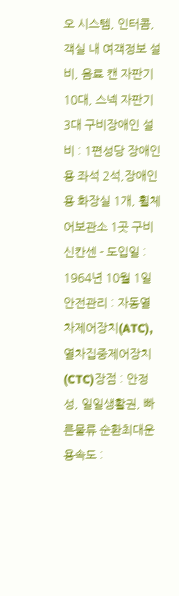오 시스템, 인터콤,객실 내 여객정보 설비, 음료 캔 자판기 10대, 스넥 자판기 3대 구비장애인 설비 : 1편성당 장애인용 좌석 2석,장애인용 화장실 1개, 휠체어보관소 1곳 구비신칸센 - 도입일 : 1964년 10월 1일안전관리 : 자동열차제어장치(ATC), 열차집중제어장치(CTC)장점 : 안정성, 일일생활권, 빠른물류 순환최대운용속도 :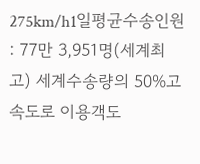275km/h1일평균수송인원 : 77만 3,951명(세계최고) 세계수송량의 50%고속도로 이용객도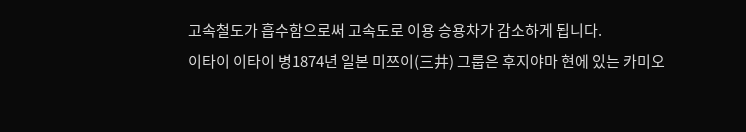고속철도가 흡수함으로써 고속도로 이용 승용차가 감소하게 됩니다.
이타이 이타이 병1874년 일본 미쯔이(三井) 그룹은 후지야마 현에 있는 카미오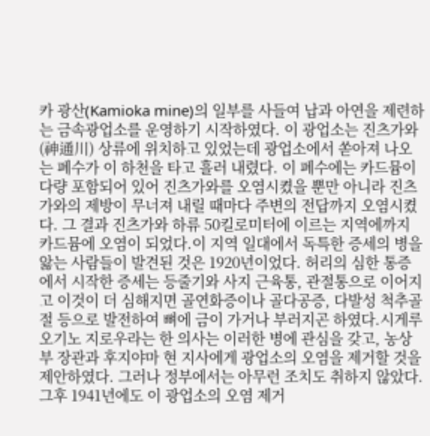카 광산(Kamioka mine)의 일부를 사들여 납과 아연을 제련하는 금속광업소를 운영하기 시작하였다. 이 광업소는 진츠가와(神通川) 상류에 위치하고 있었는데 광업소에서 쏟아져 나오는 폐수가 이 하천을 타고 흘러 내렸다. 이 폐수에는 카드뮴이 다량 포함되어 있어 진츠가와를 오염시켰을 뿐만 아니라 진츠가와의 제방이 무너져 내릴 때마다 주변의 전답까지 오염시켰다. 그 결과 진츠가와 하류 50킬로미터에 이르는 지역에까지 카드뮴에 오염이 되었다.이 지역 일대에서 독특한 증세의 병을 앓는 사람들이 발견된 것은 1920년이었다. 허리의 심한 통증에서 시작한 증세는 등줄기와 사지 근육통, 관절통으로 이어지고 이것이 더 심해지면 골연화증이나 골다공증, 다발성 척추골절 등으로 발전하여 뼈에 금이 가거나 부러지곤 하였다.시게루 오기노 지로우라는 한 의사는 이러한 병에 관심을 갖고, 농상부 장관과 후지야마 현 지사에게 광업소의 오염을 제거할 것을 제안하였다. 그러나 정부에서는 아무런 조치도 취하지 않았다. 그후 1941년에도 이 광업소의 오염 제거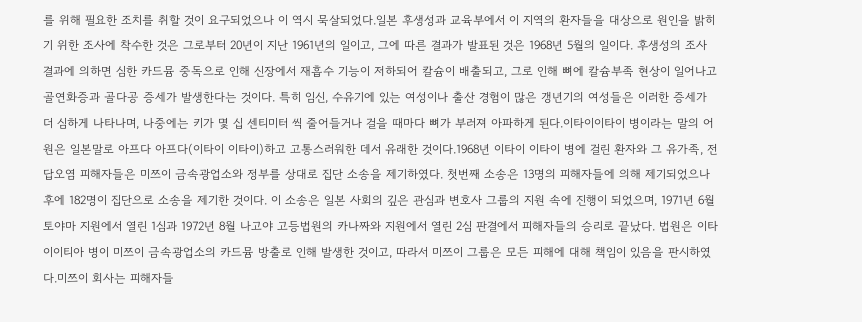를 위해 필요한 조치를 취할 것이 요구되었으나 이 역시 묵살되었다.일본 후생성과 교육부에서 이 지역의 환자들을 대상으로 원인을 밝히기 위한 조사에 착수한 것은 그로부터 20년이 지난 1961년의 일이고, 그에 따른 결과가 발표된 것은 1968년 5월의 일이다. 후생성의 조사 결과에 의하면 심한 카드뮴 중독으로 인해 신장에서 재흡수 기능이 저하되어 칼슘이 배출되고, 그로 인해 뼈에 칼슘부족 현상이 일어나고 골연화증과 골다공 증세가 발생한다는 것이다. 특히 임신, 수유기에 있는 여성이나 출산 경험이 많은 갱년기의 여성들은 이러한 증세가 더 심하게 나타나며, 나중에는 키가 몇 십 센티미터 씩 줄어들거나 걸을 때마다 뼈가 부러져 아파하게 된다.이타이이타이 병이라는 말의 어원은 일본말로 아프다 아프다(이타이 이타이)하고 고통스러워한 데서 유래한 것이다.1968년 이타이 이타이 병에 걸린 환자와 그 유가족, 전답오염 피해자들은 미쯔이 금속광업소와 정부를 상대로 집단 소송을 제기하였다. 첫번째 소송은 13명의 피해자들에 의해 제기되었으나 후에 182명이 집단으로 소송을 제기한 것이다. 이 소송은 일본 사회의 깊은 관심과 변호사 그룹의 지원 속에 진행이 되었으며, 1971년 6월 토야마 지원에서 열린 1심과 1972년 8월 나고야 고등법원의 카나짜와 지원에서 열린 2심 판결에서 피해자들의 승리로 끝났다. 법원은 이타이이티아 병이 미쯔이 금속광업소의 카드뮴 방출로 인해 발생한 것이고, 따라서 미쯔이 그룹은 모든 피해에 대해 책임이 있음을 판시하였다.미쯔이 회사는 피해자들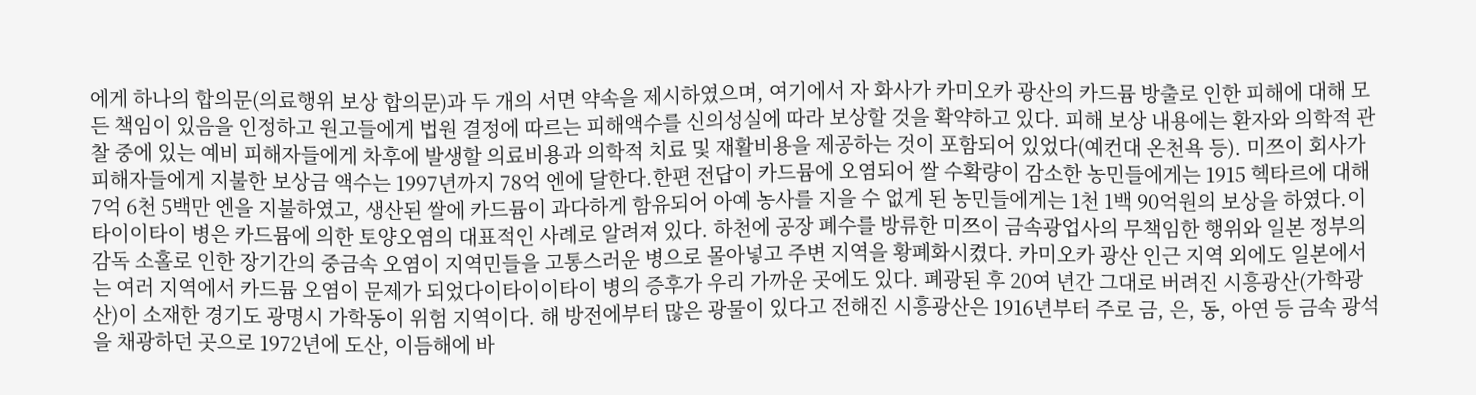에게 하나의 합의문(의료행위 보상 합의문)과 두 개의 서면 약속을 제시하였으며, 여기에서 자 화사가 카미오카 광산의 카드뮴 방출로 인한 피해에 대해 모든 책임이 있음을 인정하고 원고들에게 법원 결정에 따르는 피해액수를 신의성실에 따라 보상할 것을 확약하고 있다. 피해 보상 내용에는 환자와 의학적 관찰 중에 있는 예비 피해자들에게 차후에 발생할 의료비용과 의학적 치료 및 재활비용을 제공하는 것이 포함되어 있었다(예컨대 온천욕 등). 미쯔이 회사가 피해자들에게 지불한 보상금 액수는 1997년까지 78억 엔에 달한다.한편 전답이 카드뮴에 오염되어 쌀 수확량이 감소한 농민들에게는 1915 헥타르에 대해 7억 6천 5백만 엔을 지불하였고, 생산된 쌀에 카드뮴이 과다하게 함유되어 아예 농사를 지을 수 없게 된 농민들에게는 1천 1백 90억원의 보상을 하였다.이타이이타이 병은 카드뮴에 의한 토양오염의 대표적인 사례로 알려져 있다. 하천에 공장 폐수를 방류한 미쯔이 금속광업사의 무책임한 행위와 일본 정부의 감독 소홀로 인한 장기간의 중금속 오염이 지역민들을 고통스러운 병으로 몰아넣고 주변 지역을 황폐화시켰다. 카미오카 광산 인근 지역 외에도 일본에서는 여러 지역에서 카드뮴 오염이 문제가 되었다이타이이타이 병의 증후가 우리 가까운 곳에도 있다. 폐광된 후 20여 년간 그대로 버려진 시흥광산(가학광산)이 소재한 경기도 광명시 가학동이 위험 지역이다. 해 방전에부터 많은 광물이 있다고 전해진 시흥광산은 1916년부터 주로 금, 은, 동, 아연 등 금속 광석을 채광하던 곳으로 1972년에 도산, 이듬해에 바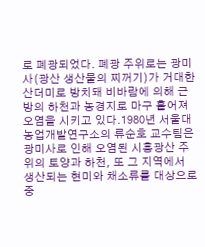로 폐광되었다. 폐광 주위로는 광미사(광산 생산물의 찌꺼기)가 거대한 산더미로 방치돼 비바람에 의해 근방의 하천과 농경지로 마구 흩어져 오염을 시키고 있다.1980년 서울대 농업개발연구소의 류순호 교수팀은 광미사로 인해 오염된 시흥광산 주위의 토양과 하천, 또 그 지역에서 생산되는 현미와 채소류를 대상으로 중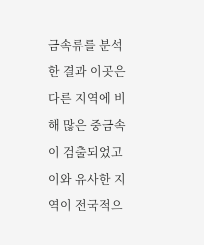금속류를 분석한 결과 이곳은 다른 지역에 비해 많은 중금속이 검출되었고 이와 유사한 지역이 전국적으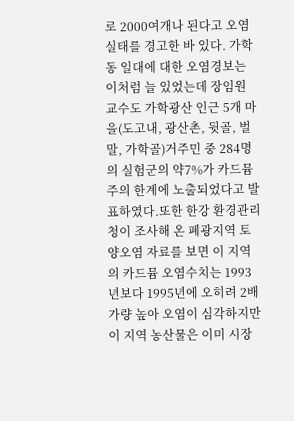로 2000여개나 된다고 오염실태를 경고한 바 있다. 가학동 일대에 대한 오염경보는 이처럼 늘 있었는데 장임원 교수도 가학광산 인근 5개 마을(도고내, 광산촌, 뒷골, 벌말, 가학골)거주민 중 284명의 실험군의 약7%가 카드뮴 주의 한계에 노출되었다고 발표하였다.또한 한강 환경관리청이 조사해 온 폐광지역 토양오염 자료를 보면 이 지역의 카드뮴 오염수치는 1993년보다 1995년에 오히려 2배 가량 높아 오염이 심각하지만 이 지역 농산물은 이미 시장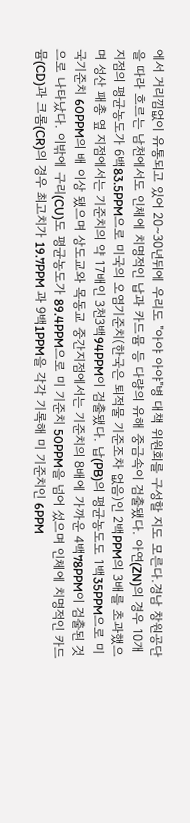에서 거리낌없이 유통되고 있어 20∼30년뒤에 우리도 "아야 아야"병 대책 위원회를 구성할 지도 모른다.경남 창원공단을 따라 흐르는 남천에서도 인체에 치명적인 납과 카드뮴 등 다량의 유해 중금속이 검출됐다. 아연(ZN)의 경우 10개 지점의 평균농도가 6백83.5PPM으로 미국의 오염기준치(한국은 퇴적물 기준조차 없음)인 2백PPM의 3배를 초과했으며 성산 패총 옆 지점에서는 기준치의 약 17배인 3천3백94PPM이 검출됐다. 납(PB)의 평균농도도 1백35PPM으로 미국기준치 60PPM의 배 이상 됐으며 상도교와 목동교 중간지점에서는 기준치의 8배에 가까운 4백78PPM이 검출된 것으로 나타났다. 이밖에 구리(CU)도 평균농도가 89.4PPM으로 미 기준치 50PPM을 넘어 섰으며 인체에 치명적인 카드뮴(CD)과 크롬(CR)의 경우 최고치가 19.7PPM 과 9백1PPM을 각각 기록해 미 기준치인 6PPM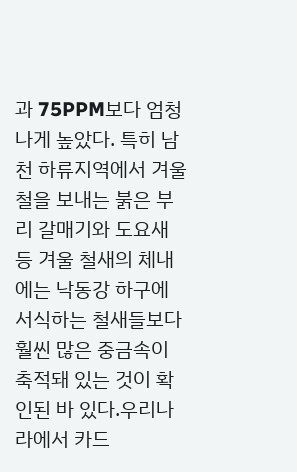과 75PPM보다 엄청나게 높았다. 특히 남천 하류지역에서 겨울철을 보내는 붉은 부리 갈매기와 도요새 등 겨울 철새의 체내에는 낙동강 하구에 서식하는 철새들보다 훨씬 많은 중금속이 축적돼 있는 것이 확인된 바 있다.우리나라에서 카드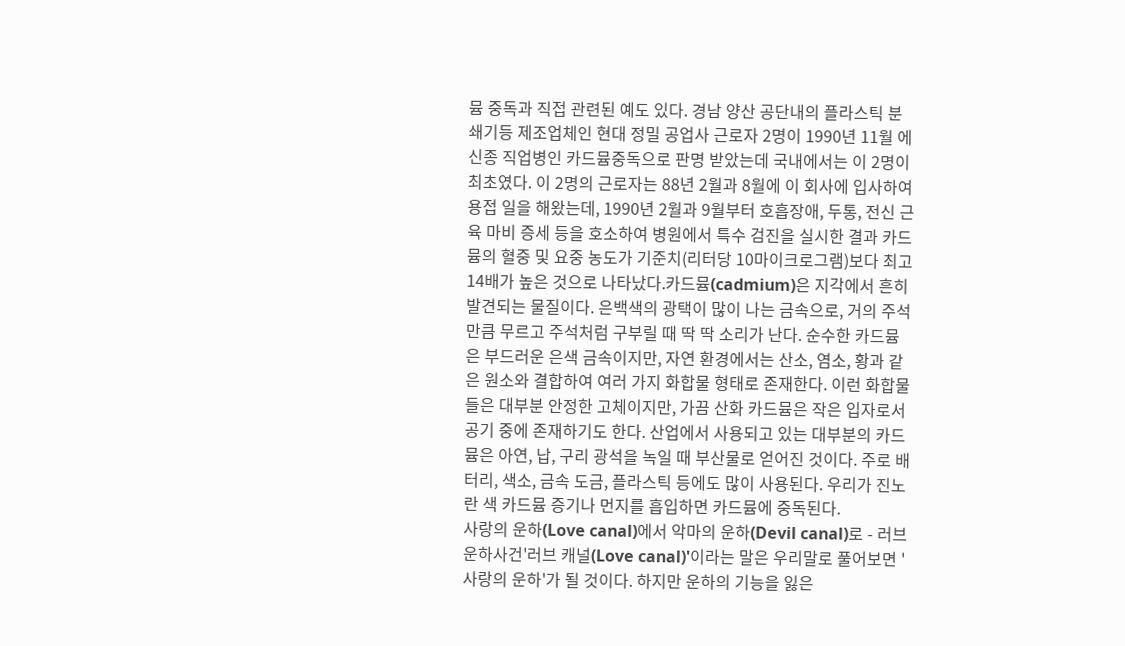뮴 중독과 직접 관련된 예도 있다. 경남 양산 공단내의 플라스틱 분쇄기등 제조업체인 현대 정밀 공업사 근로자 2명이 1990년 11월 에 신종 직업병인 카드뮴중독으로 판명 받았는데 국내에서는 이 2명이 최초였다. 이 2명의 근로자는 88년 2월과 8월에 이 회사에 입사하여 용접 일을 해왔는데, 1990년 2월과 9월부터 호흡장애, 두통, 전신 근육 마비 증세 등을 호소하여 병원에서 특수 검진을 실시한 결과 카드뮴의 혈중 및 요중 농도가 기준치(리터당 10마이크로그램)보다 최고 14배가 높은 것으로 나타났다.카드뮴(cadmium)은 지각에서 흔히 발견되는 물질이다. 은백색의 광택이 많이 나는 금속으로, 거의 주석만큼 무르고 주석처럼 구부릴 때 딱 딱 소리가 난다. 순수한 카드뮴은 부드러운 은색 금속이지만, 자연 환경에서는 산소, 염소, 황과 같은 원소와 결합하여 여러 가지 화합물 형태로 존재한다. 이런 화합물들은 대부분 안정한 고체이지만, 가끔 산화 카드뮴은 작은 입자로서 공기 중에 존재하기도 한다. 산업에서 사용되고 있는 대부분의 카드뮴은 아연, 납, 구리 광석을 녹일 때 부산물로 얻어진 것이다. 주로 배터리, 색소, 금속 도금, 플라스틱 등에도 많이 사용된다. 우리가 진노란 색 카드뮴 증기나 먼지를 흡입하면 카드뮴에 중독된다.
사랑의 운하(Love canal)에서 악마의 운하(Devil canal)로 - 러브운하사건'러브 캐널(Love canal)'이라는 말은 우리말로 풀어보면 '사랑의 운하'가 될 것이다. 하지만 운하의 기능을 잃은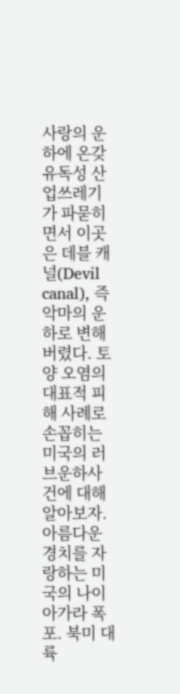사랑의 운하에 온갖 유독성 산업쓰레기가 파묻히면서 이곳은 데블 캐널(Devil canal), 즉 악마의 운하로 변해 버렸다. 토양 오염의 대표적 피해 사례로 손꼽히는 미국의 러브운하사건에 대해 알아보자.아름다운 경치를 자랑하는 미국의 나이아가라 폭포. 북미 대륙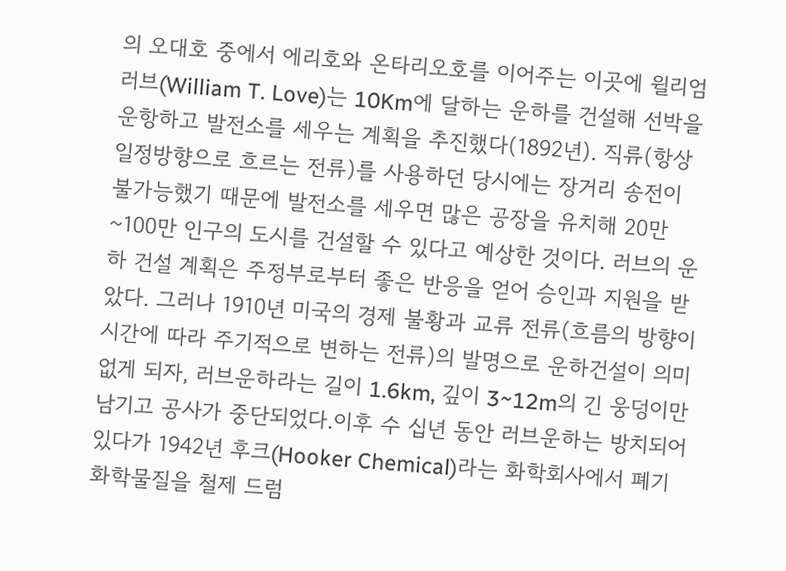의 오대호 중에서 에리호와 온타리오호를 이어주는 이곳에 윌리엄 러브(William T. Love)는 10Km에 달하는 운하를 건설해 선박을 운항하고 발전소를 세우는 계획을 추진했다(1892년). 직류(항상 일정방향으로 흐르는 전류)를 사용하던 당시에는 장거리 송전이 불가능했기 때문에 발전소를 세우면 많은 공장을 유치해 20만~100만 인구의 도시를 건설할 수 있다고 예상한 것이다. 러브의 운하 건설 계획은 주정부로부터 좋은 반응을 얻어 승인과 지원을 받았다. 그러나 1910년 미국의 경제 불황과 교류 전류(흐름의 방향이 시간에 따라 주기적으로 변하는 전류)의 발명으로 운하건설이 의미없게 되자, 러브운하라는 길이 1.6km, 깊이 3~12m의 긴 웅덩이만 남기고 공사가 중단되었다.이후 수 십년 동안 러브운하는 방치되어 있다가 1942년 후크(Hooker Chemical)라는 화학회사에서 폐기 화학물질을 철제 드럼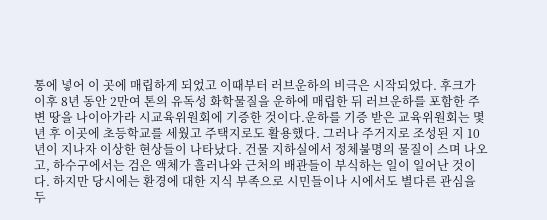통에 넣어 이 곳에 매립하게 되었고 이때부터 러브운하의 비극은 시작되었다. 후크가 이후 8년 동안 2만여 톤의 유독성 화학물질을 운하에 매립한 뒤 러브운하를 포함한 주변 땅을 나이아가라 시교육위원회에 기증한 것이다.운하를 기증 받은 교육위원회는 몇 년 후 이곳에 초등학교를 세웠고 주택지로도 활용했다. 그러나 주거지로 조성된 지 10년이 지나자 이상한 현상들이 나타났다. 건물 지하실에서 정체불명의 물질이 스며 나오고, 하수구에서는 검은 액체가 흘러나와 근처의 배관들이 부식하는 일이 일어난 것이다. 하지만 당시에는 환경에 대한 지식 부족으로 시민들이나 시에서도 별다른 관심을 두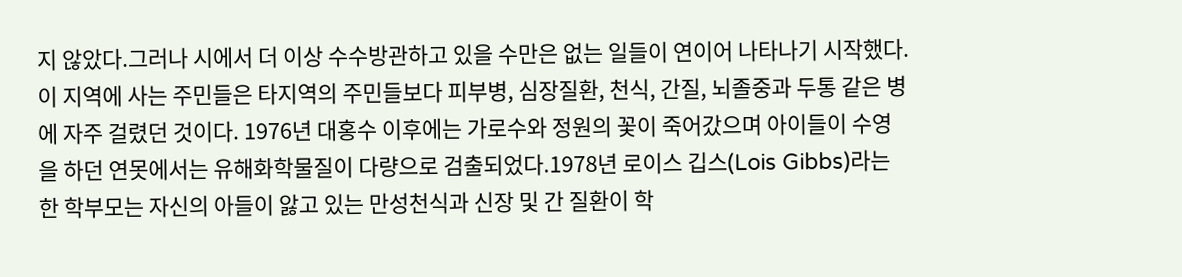지 않았다.그러나 시에서 더 이상 수수방관하고 있을 수만은 없는 일들이 연이어 나타나기 시작했다. 이 지역에 사는 주민들은 타지역의 주민들보다 피부병, 심장질환, 천식, 간질, 뇌졸중과 두통 같은 병에 자주 걸렸던 것이다. 1976년 대홍수 이후에는 가로수와 정원의 꽃이 죽어갔으며 아이들이 수영을 하던 연못에서는 유해화학물질이 다량으로 검출되었다.1978년 로이스 깁스(Lois Gibbs)라는 한 학부모는 자신의 아들이 앓고 있는 만성천식과 신장 및 간 질환이 학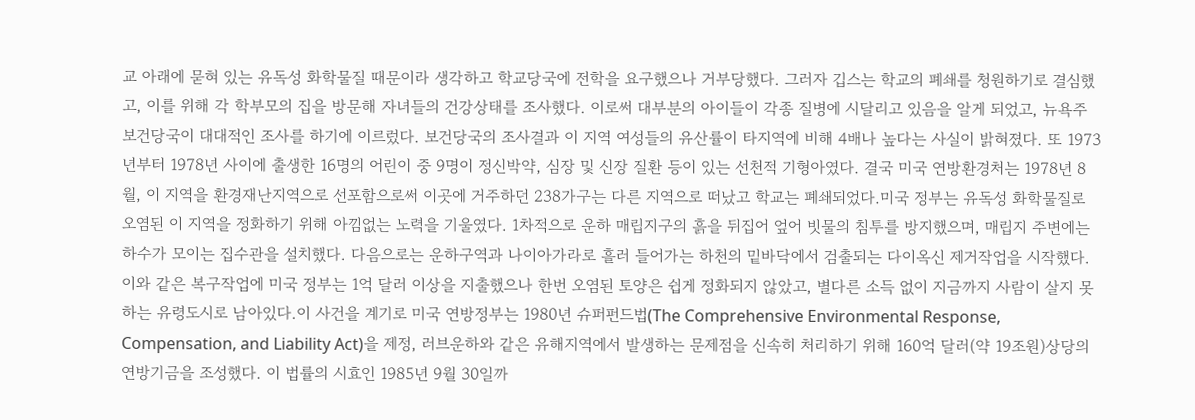교 아래에 묻혀 있는 유독성 화학물질 때문이라 생각하고 학교당국에 전학을 요구했으나 거부당했다. 그러자 깁스는 학교의 폐쇄를 청원하기로 결심했고, 이를 위해 각 학부모의 집을 방문해 자녀들의 건강상태를 조사했다. 이로써 대부분의 아이들이 각종 질병에 시달리고 있음을 알게 되었고, 뉴욕주 보건당국이 대대적인 조사를 하기에 이르렀다. 보건당국의 조사결과 이 지역 여성들의 유산률이 타지역에 비해 4배나 높다는 사실이 밝혀졌다. 또 1973년부터 1978년 사이에 출생한 16명의 어린이 중 9명이 정신박약, 심장 및 신장 질환 등이 있는 선천적 기형아였다. 결국 미국 연방환경처는 1978년 8월, 이 지역을 환경재난지역으로 선포함으로써 이곳에 거주하던 238가구는 다른 지역으로 떠났고 학교는 폐쇄되었다.미국 정부는 유독성 화학물질로 오염된 이 지역을 정화하기 위해 아낌없는 노력을 기울였다. 1차적으로 운하 매립지구의 흙을 뒤집어 엎어 빗물의 침투를 방지했으며, 매립지 주변에는 하수가 모이는 집수관을 설치했다. 다음으로는 운하구역과 나이아가라로 흘러 들어가는 하천의 밑바닥에서 검출되는 다이옥신 제거작업을 시작했다. 이와 같은 복구작업에 미국 정부는 1억 달러 이상을 지출했으나 한번 오염된 토양은 쉽게 정화되지 않았고, 별다른 소득 없이 지금까지 사람이 살지 못하는 유령도시로 남아있다.이 사건을 계기로 미국 연방정부는 1980년 슈퍼펀드법(The Comprehensive Environmental Response, Compensation, and Liability Act)을 제정, 러브운하와 같은 유해지역에서 발생하는 문제점을 신속히 처리하기 위해 160억 달러(약 19조원)상당의 연방기금을 조성했다. 이 법률의 시효인 1985년 9월 30일까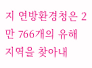지 연방환경청은 2만 766개의 유해지역을 찾아내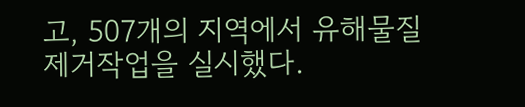고, 507개의 지역에서 유해물질 제거작업을 실시했다.